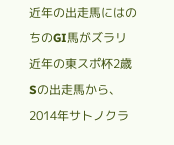近年の出走馬にはのちのGI馬がズラリ 近年の東スポ杯2歳Sの出走馬から、2014年サトノクラ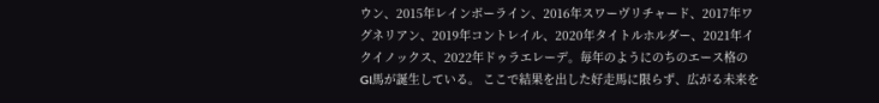ウン、2015年レインボーライン、2016年スワーヴリチャード、2017年ワグネリアン、2019年コントレイル、2020年タイトルホルダー、2021年イクイノックス、2022年ドゥラエレーデ。毎年のようにのちのエース格のGI馬が誕生している。 ここで結果を出した好走馬に限らず、広がる未来を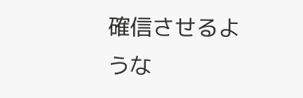確信させるような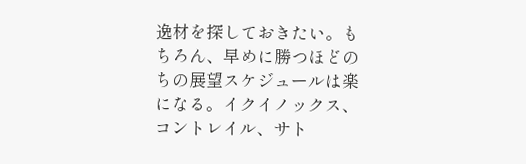逸材を探しておきたい。もちろん、早めに勝つほどのちの展望スケジュールは楽になる。イクイノックス、コントレイル、サト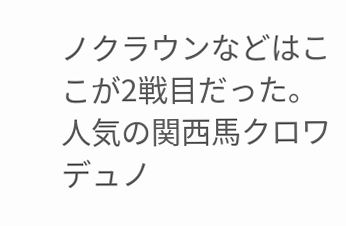ノクラウンなどはここが2戦目だった。 人気の関西馬クロワデュノ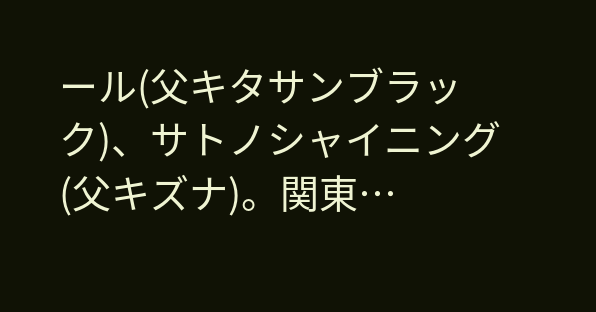ール(父キタサンブラック)、サトノシャイニング(父キズナ)。関東…